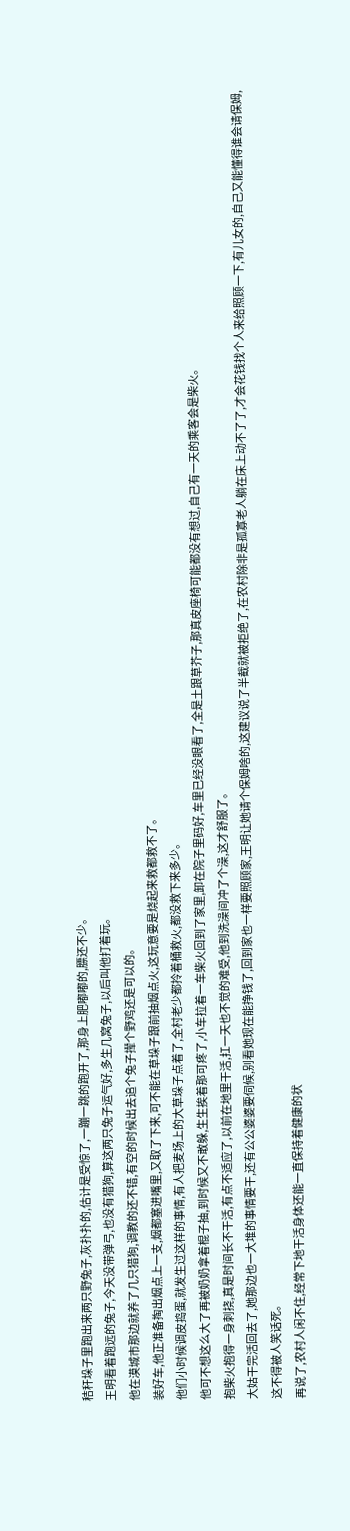秸秆垛子里跑出来两只野兔子,灰扑扑的,估计是受惊了,一蹦一跳的跑开了,那身上肥嘟嘟的,膘还不少。
王明看着跑远的兔子,今天没带弹弓,也没有猎狗,算这两只兔子运气好,多生几窝兔子,以后叫他打着玩。
他在漠城市那边就养了几只猎狗,调教的还不错,有空的时候出去追个兔子撵个野鸡还是可以的。
装好车,他正准备掏出烟点上一支,烟都塞进嘴里,又取了下来,可不能在草垛子跟前抽烟点火,这玩意要是烧起来救都救不了。
他们小时候调皮捣蛋,就发生过这样的事情,有人把麦场上的大草垛子点着了,全村老少都拎着桶救火,都没救下来多少。
他可不想这么大了再被奶奶拿着棍子抽,到时候又不敢躲,生生挨着那可疼了,小车拉着一车柴火回到了家里,卸在院子里码好,车里已经没眼看了,全是土跟草芥子,那真皮座椅可能都没有想过,自己有一天的乘客会是柴火。
抱柴火抱得一身刺挠,真是时间长不干活,有点不适应了,以前在地里干活,扛一天也不觉的难受,他到洗澡间冲了个澡,这才舒服了。
大姑干完活回去了,她那边也一大堆的事情要干,还有公公婆婆要伺候,别看她现在能挣钱了,回到家也一样要照顾家,王明让她请个保姆啥的,这建议说了半截就被拒绝了,在农村除非是孤寡老人躺在床上动不了了,才会花钱找个人来给照顾一下,有儿女的,自己又能懂得谁会请保姆,这不得被人笑话死。
再说了,农村人闲不住,经常下地干活身体还能一直保持着健康的状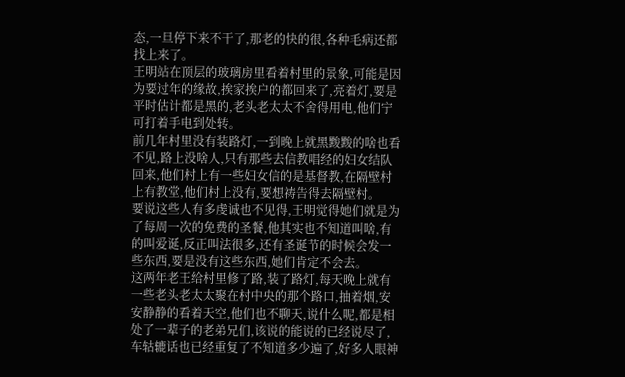态,一旦停下来不干了,那老的快的很,各种毛病还都找上来了。
王明站在顶层的玻璃房里看着村里的景象,可能是因为要过年的缘故,挨家挨户的都回来了,亮着灯,要是平时估计都是黑的,老头老太太不舍得用电,他们宁可打着手电到处转。
前几年村里没有装路灯,一到晚上就黑黢黢的啥也看不见,路上没啥人,只有那些去信教唱经的妇女结队回来,他们村上有一些妇女信的是基督教,在隔壁村上有教堂,他们村上没有,要想祷告得去隔壁村。
要说这些人有多虔诚也不见得,王明觉得她们就是为了每周一次的免费的圣餐,他其实也不知道叫啥,有的叫爱诞,反正叫法很多,还有圣诞节的时候会发一些东西,要是没有这些东西,她们肯定不会去。
这两年老王给村里修了路,装了路灯,每天晚上就有一些老头老太太聚在村中央的那个路口,抽着烟,安安静静的看着天空,他们也不聊天,说什么呢,都是相处了一辈子的老弟兄们,该说的能说的已经说尽了,车轱辘话也已经重复了不知道多少遍了,好多人眼神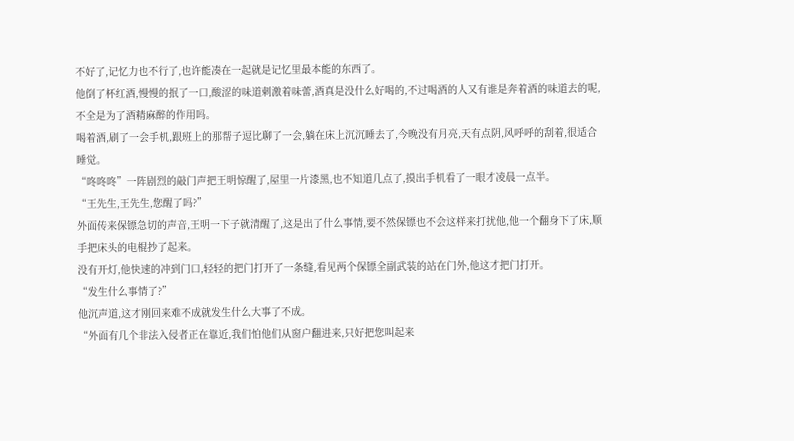不好了,记忆力也不行了,也许能凑在一起就是记忆里最本能的东西了。
他倒了杯红酒,慢慢的抿了一口,酸涩的味道刺激着味蕾,酒真是没什么好喝的,不过喝酒的人又有谁是奔着酒的味道去的呢,不全是为了酒精麻醉的作用吗。
喝着酒,刷了一会手机,跟班上的那帮子逗比聊了一会,躺在床上沉沉睡去了,今晚没有月亮,天有点阴,风呼呼的刮着,很适合睡觉。
“咚咚咚”一阵剧烈的敲门声把王明惊醒了,屋里一片漆黑,也不知道几点了,摸出手机看了一眼才凌晨一点半。
“王先生,王先生,您醒了吗?”
外面传来保镖急切的声音,王明一下子就清醒了,这是出了什么事情,要不然保镖也不会这样来打扰他,他一个翻身下了床,顺手把床头的电棍抄了起来。
没有开灯,他快速的冲到门口,轻轻的把门打开了一条缝,看见两个保镖全副武装的站在门外,他这才把门打开。
“发生什么事情了?”
他沉声道,这才刚回来难不成就发生什么大事了不成。
“外面有几个非法入侵者正在靠近,我们怕他们从窗户翻进来,只好把您叫起来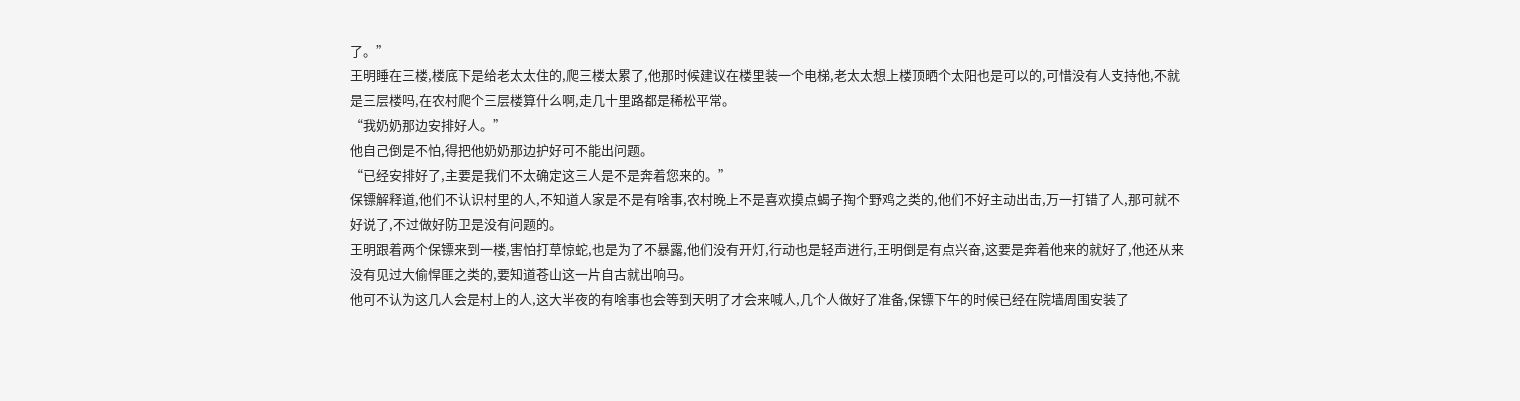了。”
王明睡在三楼,楼底下是给老太太住的,爬三楼太累了,他那时候建议在楼里装一个电梯,老太太想上楼顶晒个太阳也是可以的,可惜没有人支持他,不就是三层楼吗,在农村爬个三层楼算什么啊,走几十里路都是稀松平常。
“我奶奶那边安排好人。”
他自己倒是不怕,得把他奶奶那边护好可不能出问题。
“已经安排好了,主要是我们不太确定这三人是不是奔着您来的。”
保镖解释道,他们不认识村里的人,不知道人家是不是有啥事,农村晚上不是喜欢摸点蝎子掏个野鸡之类的,他们不好主动出击,万一打错了人,那可就不好说了,不过做好防卫是没有问题的。
王明跟着两个保镖来到一楼,害怕打草惊蛇,也是为了不暴露,他们没有开灯,行动也是轻声进行,王明倒是有点兴奋,这要是奔着他来的就好了,他还从来没有见过大偷悍匪之类的,要知道苍山这一片自古就出响马。
他可不认为这几人会是村上的人,这大半夜的有啥事也会等到天明了才会来喊人,几个人做好了准备,保镖下午的时候已经在院墙周围安装了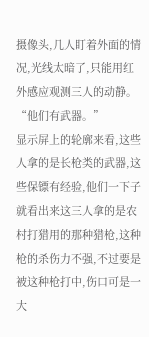摄像头,几人盯着外面的情况,光线太暗了,只能用红外感应观测三人的动静。
“他们有武器。”
显示屏上的轮廓来看,这些人拿的是长枪类的武器,这些保镖有经验,他们一下子就看出来这三人拿的是农村打猎用的那种猎枪,这种枪的杀伤力不强,不过要是被这种枪打中,伤口可是一大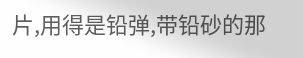片,用得是铅弹,带铅砂的那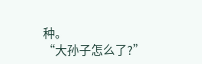种。
“大孙子怎么了?”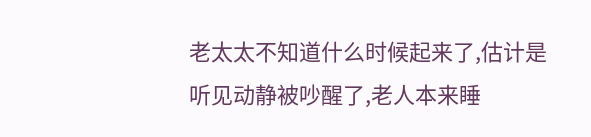老太太不知道什么时候起来了,估计是听见动静被吵醒了,老人本来睡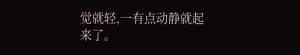觉就轻,一有点动静就起来了。